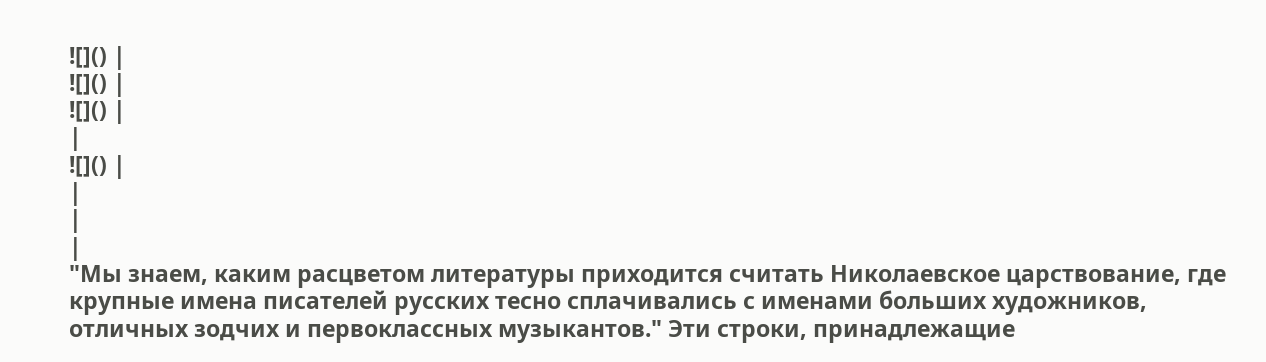![]() |
![]() |
![]() |
|
![]() |
|
|
|
"Мы знаем, каким расцветом литературы приходится считать Николаевское царствование, где крупные имена писателей русских тесно сплачивались с именами больших художников, отличных зодчих и первоклассных музыкантов." Эти строки, принадлежащие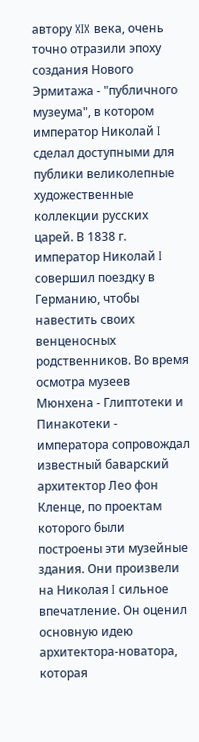автору XIX века, очень точно отразили эпоху создания Нового Эрмитажа - "публичного музеума", в котором император Николай I сделал доступными для публики великолепные художественные коллекции русских царей. В 1838 г. император Николай I совершил поездку в Германию, чтобы навестить своих венценосных родственников. Во время осмотра музеев Мюнхена - Глиптотеки и Пинакотеки - императора сопровождал известный баварский архитектор Лео фон Кленце, по проектам которого были построены эти музейные здания. Они произвели на Николая I сильное впечатление. Он оценил основную идею архитектора-новатора, которая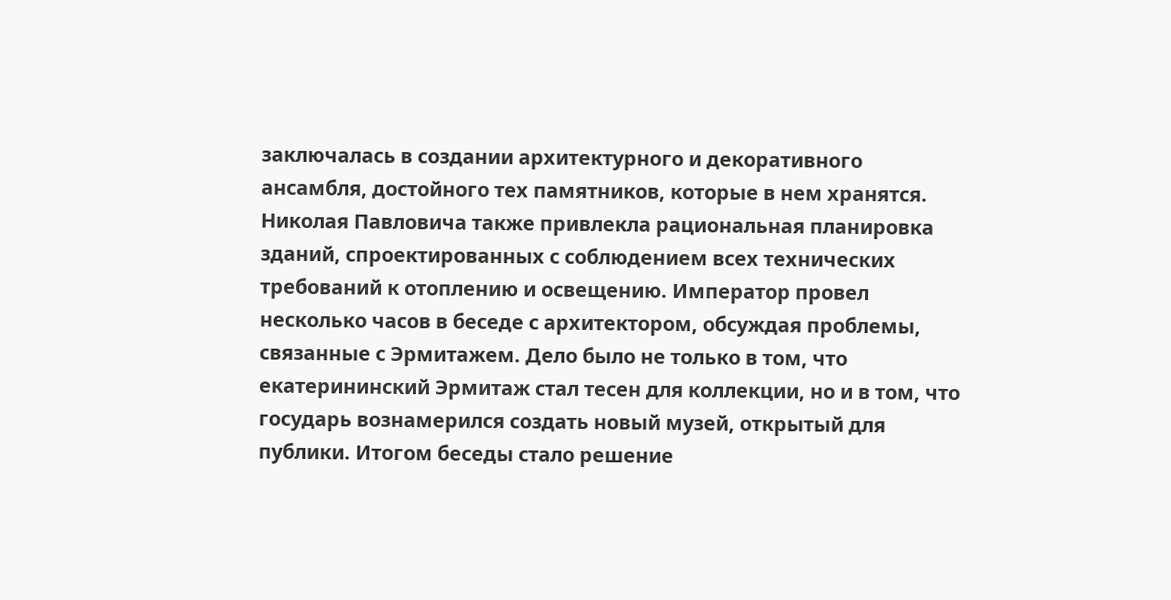заключалась в создании архитектурного и декоративного ансамбля, достойного тех памятников, которые в нем хранятся. Николая Павловича также привлекла рациональная планировка зданий, спроектированных с соблюдением всех технических требований к отоплению и освещению. Император провел несколько часов в беседе с архитектором, обсуждая проблемы, связанные с Эрмитажем. Дело было не только в том, что екатерининский Эрмитаж стал тесен для коллекции, но и в том, что государь вознамерился создать новый музей, открытый для публики. Итогом беседы стало решение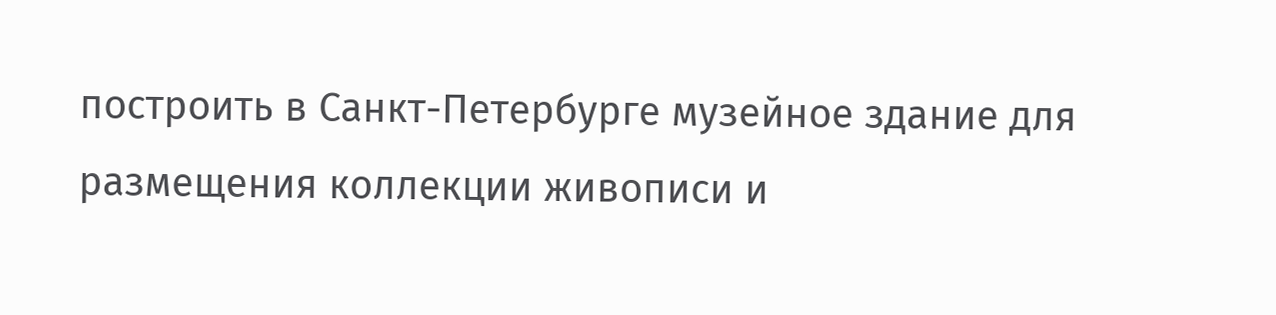построить в Санкт-Петербурге музейное здание для размещения коллекции живописи и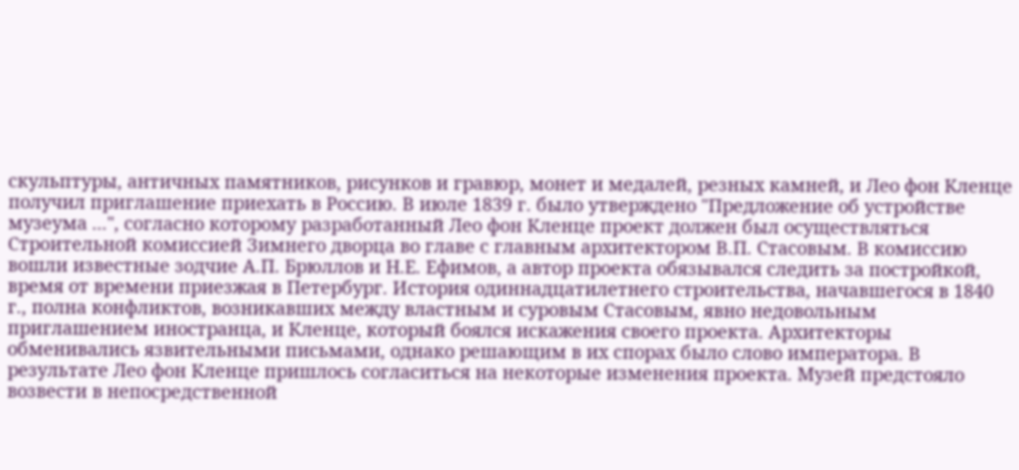скульптуры, античных памятников, рисунков и гравюр, монет и медалей, резных камней, и Лео фон Кленце получил приглашение приехать в Россию. В июле 1839 г. было утверждено "Предложение об устройстве музеума ...", согласно которому разработанный Лео фон Кленце проект должен был осуществляться Строительной комиссией Зимнего дворца во главе с главным архитектором В.П. Стасовым. В комиссию вошли известные зодчие А.П. Брюллов и Н.Е. Ефимов, а автор проекта обязывался следить за постройкой, время от времени приезжая в Петербург. История одиннадцатилетнего строительства, начавшегося в 1840 г., полна конфликтов, возникавших между властным и суровым Стасовым, явно недовольным приглашением иностранца, и Кленце, который боялся искажения своего проекта. Архитекторы обменивались язвительными письмами, однако решающим в их спорах было слово императора. В результате Лео фон Кленце пришлось согласиться на некоторые изменения проекта. Музей предстояло возвести в непосредственной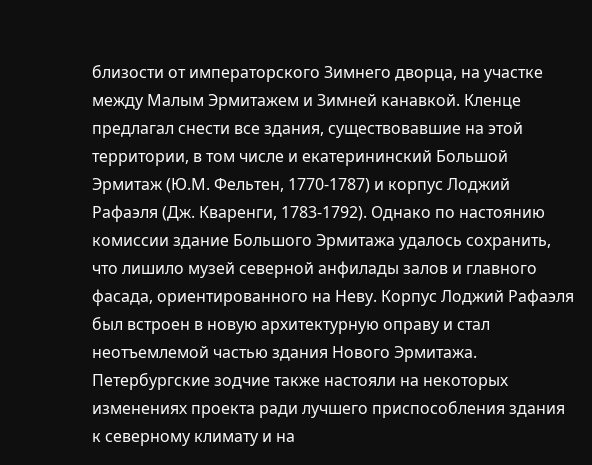близости от императорского Зимнего дворца, на участке между Малым Эрмитажем и Зимней канавкой. Кленце предлагал снести все здания, существовавшие на этой территории, в том числе и екатерининский Большой Эрмитаж (Ю.М. Фельтен, 1770-1787) и корпус Лоджий Рафаэля (Дж. Кваренги, 1783-1792). Однако по настоянию комиссии здание Большого Эрмитажа удалось сохранить, что лишило музей северной анфилады залов и главного фасада, ориентированного на Неву. Корпус Лоджий Рафаэля был встроен в новую архитектурную оправу и стал неотъемлемой частью здания Нового Эрмитажа. Петербургские зодчие также настояли на некоторых изменениях проекта ради лучшего приспособления здания к северному климату и на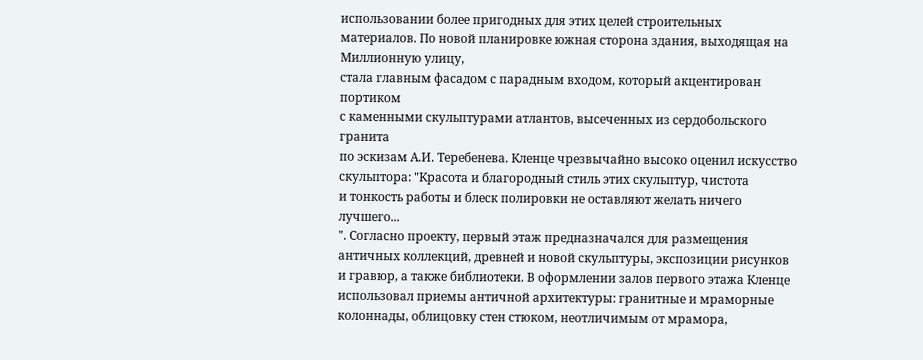использовании более пригодных для этих целей строительных материалов. По новой планировке южная сторона здания, выходящая на Миллионную улицу,
стала главным фасадом с парадным входом, который акцентирован портиком
с каменными скульптурами атлантов, высеченных из сердобольского гранита
по эскизам А.И. Теребенева. Кленце чрезвычайно высоко оценил искусство
скульптора: "Красота и благородный стиль этих скульптур, чистота
и тонкость работы и блеск полировки не оставляют желать ничего лучшего...
". Согласно проекту, первый этаж предназначался для размещения античных коллекций, древней и новой скульптуры, экспозиции рисунков и гравюр, а также библиотеки. В оформлении залов первого этажа Кленце использовал приемы античной архитектуры: гранитные и мраморные колоннады, облицовку стен стюком, неотличимым от мрамора,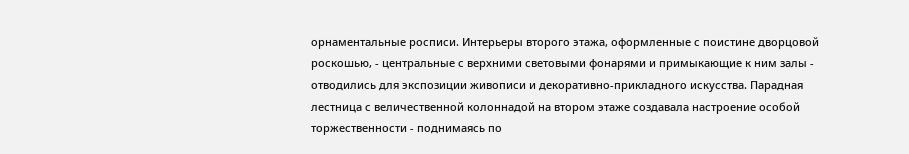орнаментальные росписи. Интерьеры второго этажа, оформленные с поистине дворцовой роскошью, - центральные с верхними световыми фонарями и примыкающие к ним залы - отводились для экспозиции живописи и декоративно-прикладного искусства. Парадная лестница с величественной колоннадой на втором этаже создавала настроение особой торжественности - поднимаясь по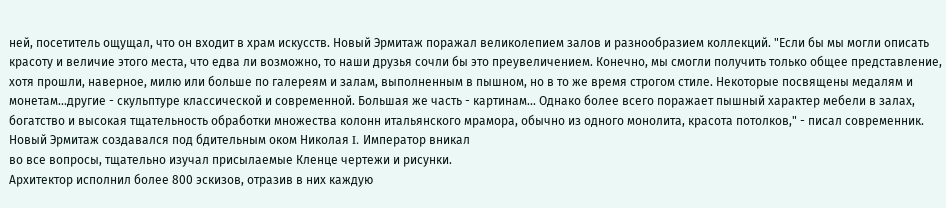ней, посетитель ощущал, что он входит в храм искусств. Новый Эрмитаж поражал великолепием залов и разнообразием коллекций. "Если бы мы могли описать красоту и величие этого места, что едва ли возможно, то наши друзья сочли бы это преувеличением. Конечно, мы смогли получить только общее представление, хотя прошли, наверное, милю или больше по галереям и залам, выполненным в пышном, но в то же время строгом стиле. Некоторые посвящены медалям и монетам...другие - скульптуре классической и современной. Большая же часть - картинам... Однако более всего поражает пышный характер мебели в залах, богатство и высокая тщательность обработки множества колонн итальянского мрамора, обычно из одного монолита, красота потолков," - писал современник. Новый Эрмитаж создавался под бдительным оком Николая I. Император вникал
во все вопросы, тщательно изучал присылаемые Кленце чертежи и рисунки.
Архитектор исполнил более 800 эскизов, отразив в них каждую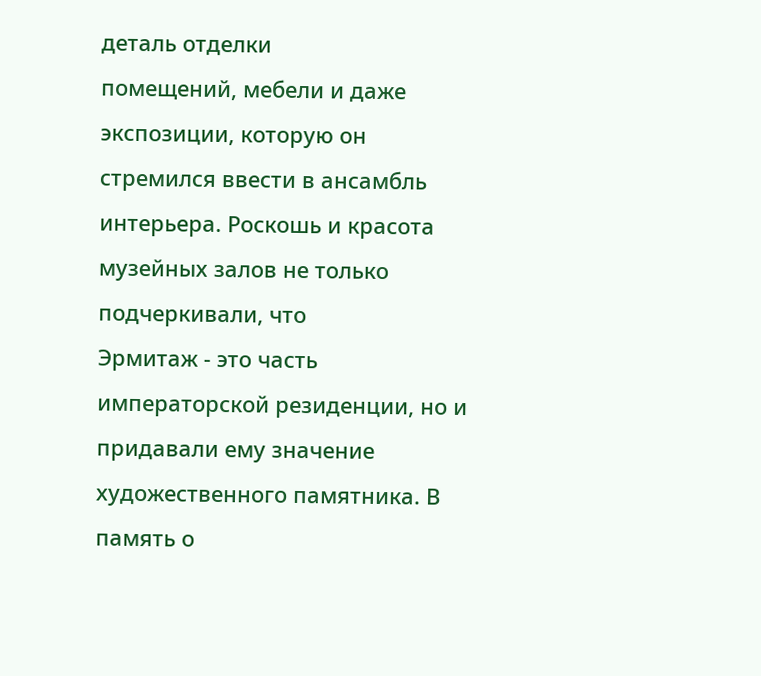деталь отделки
помещений, мебели и даже экспозиции, которую он стремился ввести в ансамбль
интерьера. Роскошь и красота музейных залов не только подчеркивали, что
Эрмитаж - это часть императорской резиденции, но и придавали ему значение
художественного памятника. В память о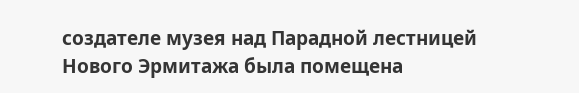создателе музея над Парадной лестницей
Нового Эрмитажа была помещена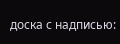доска с надписью: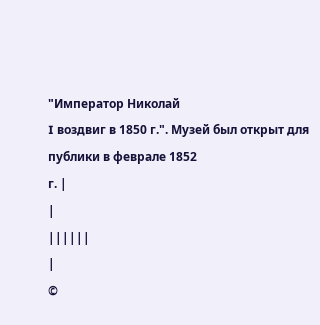"Император Николай
I воздвиг в 1850 г.". Музей был открыт для публики в феврале 1852
г. |
|
||||||
|
©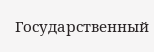Государственный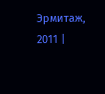Эрмитаж, 2011 |